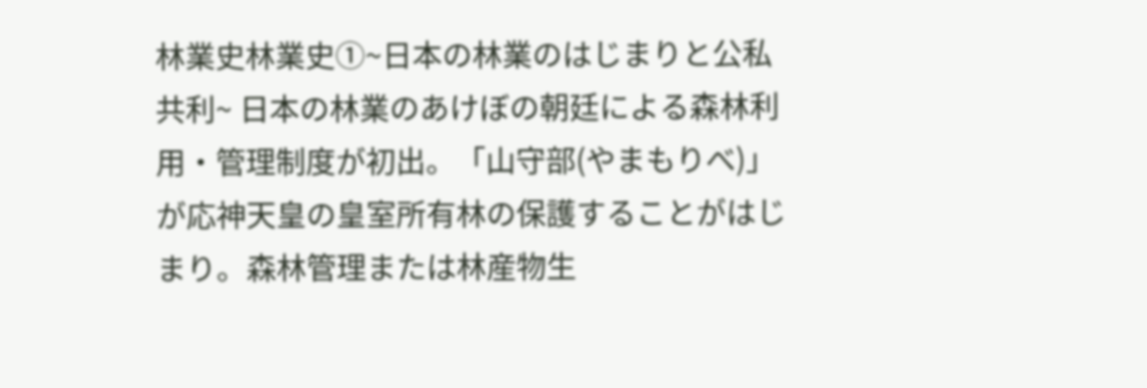林業史林業史①~日本の林業のはじまりと公私共利~ 日本の林業のあけぼの朝廷による森林利用・管理制度が初出。「山守部(やまもりべ)」が応神天皇の皇室所有林の保護することがはじまり。森林管理または林産物生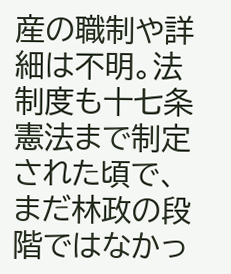産の職制や詳細は不明。法制度も十七条憲法まで制定された頃で、まだ林政の段階ではなかっ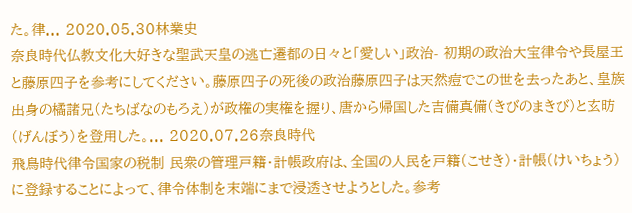た。律... 2020.05.30林業史
奈良時代仏教文化大好きな聖武天皇の逃亡遷都の日々と「愛しい」政治- 初期の政治大宝律令や長屋王と藤原四子を参考にしてください。藤原四子の死後の政治藤原四子は天然痘でこの世を去ったあと、皇族出身の橘諸兄(たちばなのもろえ)が政権の実権を握り、唐から帰国した吉備真備(きびのまきび)と玄昉(げんぼう)を登用した。... 2020.07.26奈良時代
飛鳥時代律令国家の税制 民衆の管理戸籍・計帳政府は、全国の人民を戸籍(こせき)・計帳(けいちょう)に登録することによって、律令体制を末端にまで浸透させようとした。参考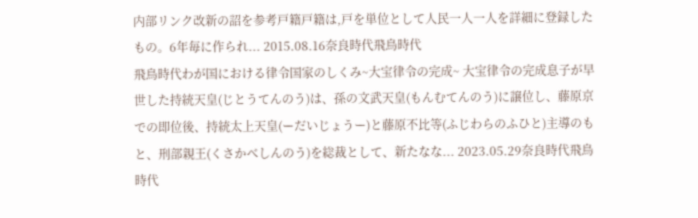内部リンク改新の詔を参考戸籍戸籍は,戸を単位として人民一人一人を詳細に登録したもの。6年毎に作られ... 2015.08.16奈良時代飛鳥時代
飛鳥時代わが国における律令国家のしくみ~大宝律令の完成~ 大宝律令の完成息子が早世した持統天皇(じとうてんのう)は、孫の文武天皇(もんむてんのう)に譲位し、藤原京での即位後、持統太上天皇(ーだいじょうー)と藤原不比等(ふじわらのふひと)主導のもと、刑部親王(くさかべしんのう)を総裁として、新たなな... 2023.05.29奈良時代飛鳥時代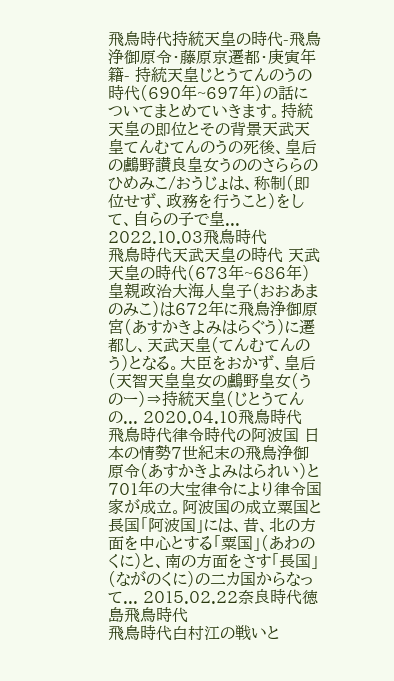飛鳥時代持統天皇の時代-飛鳥浄御原令・藤原京遷都・庚寅年籍- 持統天皇じとうてんのうの時代(690年~697年)の話についてまとめていきます。持統天皇の即位とその背景天武天皇てんむてんのうの死後、皇后の鸕野讃良皇女うののさららのひめみこ/おうじょは、称制(即位せず、政務を行うこと)をして、自らの子で皇... 2022.10.03飛鳥時代
飛鳥時代天武天皇の時代 天武天皇の時代(673年~686年)皇親政治大海人皇子(おおあまのみこ)は672年に飛鳥浄御原宮(あすかきよみはらぐう)に遷都し、天武天皇(てんむてんのう)となる。大臣をおかず、皇后(天智天皇皇女の鸕野皇女(うのー)⇒持統天皇(じとうてんの... 2020.04.10飛鳥時代
飛鳥時代律令時代の阿波国 日本の情勢7世紀末の飛鳥浄御原令(あすかきよみはられい)と701年の大宝律令により律令国家が成立。阿波国の成立粟国と長国「阿波国」には、昔、北の方面を中心とする「粟国」(あわのくに)と、南の方面をさす「長国」(ながのくに)の二カ国からなって... 2015.02.22奈良時代徳島飛鳥時代
飛鳥時代白村江の戦いと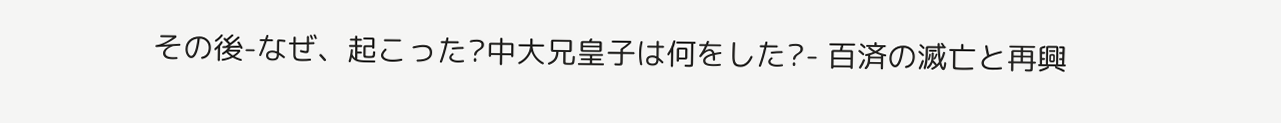その後-なぜ、起こった?中大兄皇子は何をした?- 百済の滅亡と再興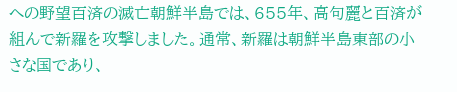への野望百済の滅亡朝鮮半島では、655年、高句麗と百済が組んで新羅を攻撃しました。通常、新羅は朝鮮半島東部の小さな国であり、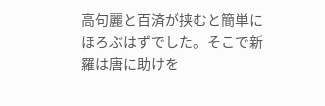高句麗と百済が挟むと簡単にほろぶはずでした。そこで新羅は唐に助けを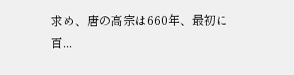求め、唐の高宗は660年、最初に百...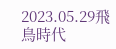2023.05.29飛鳥時代